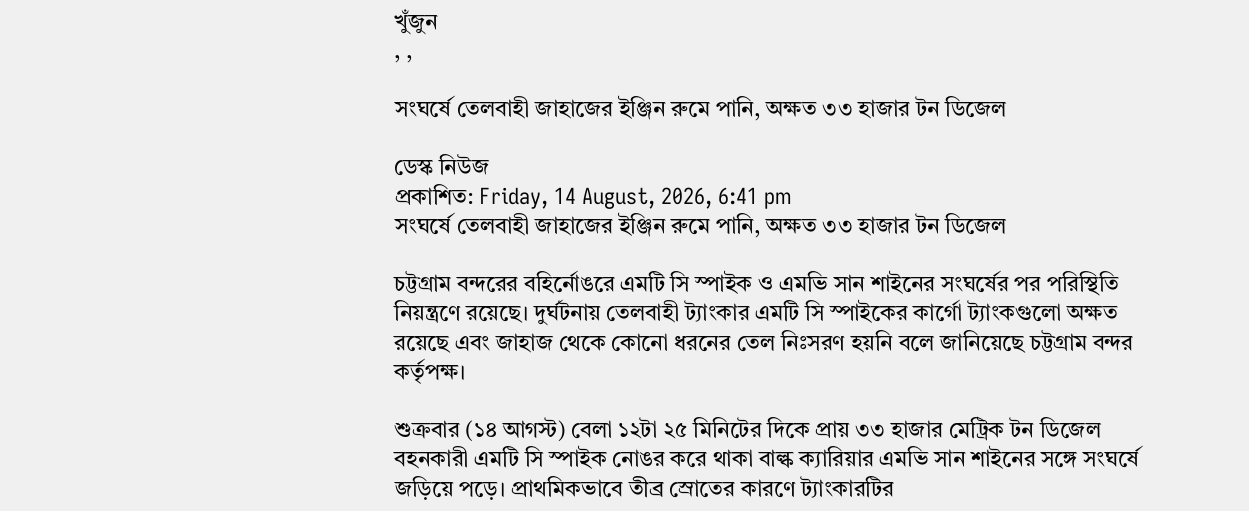খুঁজুন
, ,

সংঘর্ষে তেলবাহী জাহাজের ইঞ্জিন রুমে পানি, অক্ষত ৩৩ হাজার টন ডিজেল

ডেস্ক নিউজ
প্রকাশিত: Friday, 14 August, 2026, 6:41 pm
সংঘর্ষে তেলবাহী জাহাজের ইঞ্জিন রুমে পানি, অক্ষত ৩৩ হাজার টন ডিজেল

চট্টগ্রাম বন্দরের বহির্নোঙরে এমটি সি স্পাইক ও এমভি সান শাইনের সংঘর্ষের পর পরিস্থিতি নিয়ন্ত্রণে রয়েছে। দুর্ঘটনায় তেলবাহী ট্যাংকার এমটি সি স্পাইকের কার্গো ট্যাংকগুলো অক্ষত রয়েছে এবং জাহাজ থেকে কোনো ধরনের তেল নিঃসরণ হয়নি বলে জানিয়েছে চট্টগ্রাম বন্দর কর্তৃপক্ষ।

শুক্রবার (১৪ আগস্ট) বেলা ১২টা ২৫ মিনিটের দিকে প্রায় ৩৩ হাজার মেট্রিক টন ডিজেল বহনকারী এমটি সি স্পাইক নোঙর করে থাকা বাল্ক ক্যারিয়ার এমভি সান শাইনের সঙ্গে সংঘর্ষে জড়িয়ে পড়ে। প্রাথমিকভাবে তীব্র স্রোতের কারণে ট্যাংকারটির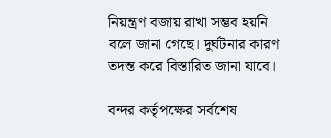নিয়ন্ত্রণ বজায় রাখা সম্ভব হয়নি বলে জানা গেছে। দুর্ঘটনার কারণ তদন্ত করে বিস্তারিত জানা যাবে।

বন্দর কর্তৃপক্ষের সর্বশেষ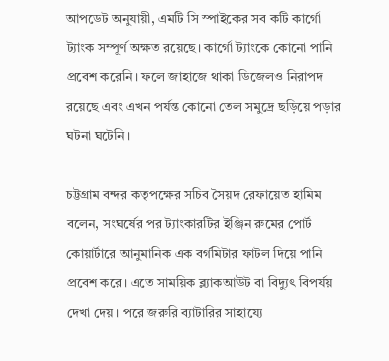আপডেট অনুযায়ী, এমটি সি স্পাইকের সব কটি কার্গো ট্যাংক সম্পূর্ণ অক্ষত রয়েছে। কার্গো ট্যাংকে কোনো পানি প্রবেশ করেনি। ফলে জাহাজে থাকা ডিজেলও নিরাপদ রয়েছে এবং এখন পর্যন্ত কোনো তেল সমুদ্রে ছড়িয়ে পড়ার ঘটনা ঘটেনি।

চট্টগ্রাম বন্দর কতৃপক্ষের সচিব সৈয়দ রেফায়েত হামিম বলেন, সংঘর্ষের পর ট্যাংকারটির ইঞ্জিন রুমের পোর্ট কোয়ার্টারে আনুমানিক এক বর্গমিটার ফাটল দিয়ে পানি প্রবেশ করে। এতে সাময়িক ব্ল্যাকআউট বা বিদ্যুৎ বিপর্যয় দেখা দেয়। পরে জরুরি ব্যাটারির সাহায্যে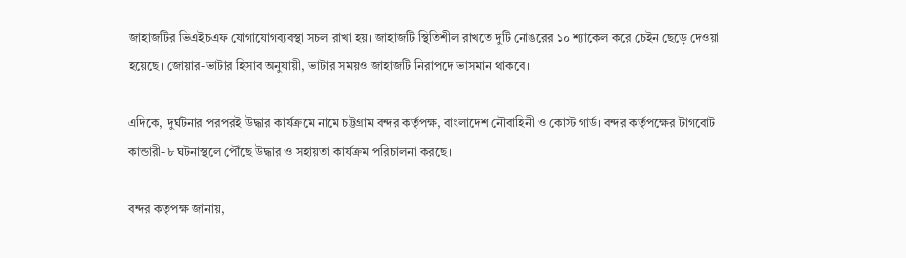জাহাজটির ভিএইচএফ যোগাযোগব্যবস্থা সচল রাখা হয়। জাহাজটি স্থিতিশীল রাখতে দুটি নোঙরের ১০ শ্যাকেল করে চেইন ছেড়ে দেওয়া হয়েছে। জোয়ার-ভাটার হিসাব অনুযায়ী, ভাটার সময়ও জাহাজটি নিরাপদে ভাসমান থাকবে।

এদিকে, দুর্ঘটনার পরপরই উদ্ধার কার্যক্রমে নামে চট্টগ্রাম বন্দর কর্তৃপক্ষ, বাংলাদেশ নৌবাহিনী ও কোস্ট গার্ড। বন্দর কর্তৃপক্ষের টাগবোট কান্ডারী-৮ ঘটনাস্থলে পৌঁছে উদ্ধার ও সহায়তা কার্যক্রম পরিচালনা করছে।

বন্দর কতৃপক্ষ জানায়,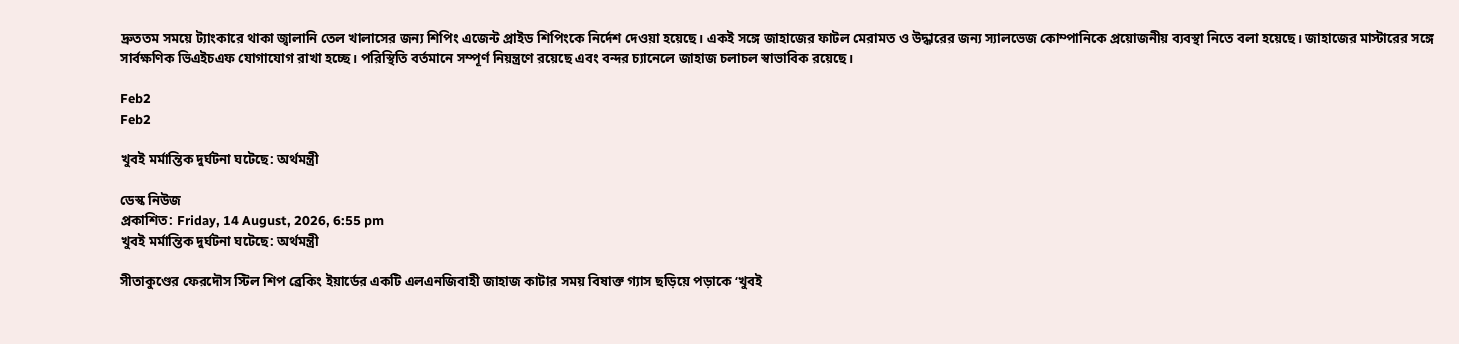দ্রুততম সময়ে ট্যাংকারে থাকা জ্বালানি তেল খালাসের জন্য শিপিং এজেন্ট প্রাইড শিপিংকে নির্দেশ দেওয়া হয়েছে। একই সঙ্গে জাহাজের ফাটল মেরামত ও উদ্ধারের জন্য স্যালভেজ কোম্পানিকে প্রয়োজনীয় ব্যবস্থা নিতে বলা হয়েছে। জাহাজের মাস্টারের সঙ্গে সার্বক্ষণিক ভিএইচএফ যোগাযোগ রাখা হচ্ছে। পরিস্থিতি বর্তমানে সম্পূর্ণ নিয়ন্ত্রণে রয়েছে এবং বন্দর চ্যানেলে জাহাজ চলাচল স্বাভাবিক রয়েছে।

Feb2
Feb2

খুবই মর্মান্তিক দুর্ঘটনা ঘটেছে: অর্থমন্ত্রী

ডেস্ক নিউজ
প্রকাশিত: Friday, 14 August, 2026, 6:55 pm
খুবই মর্মান্তিক দুর্ঘটনা ঘটেছে: অর্থমন্ত্রী

সীতাকুণ্ডের ফেরদৌস স্টিল শিপ ব্রেকিং ইয়ার্ডের একটি এলএনজিবাহী জাহাজ কাটার সময় বিষাক্ত গ্যাস ছড়িয়ে পড়াকে ‘খুবই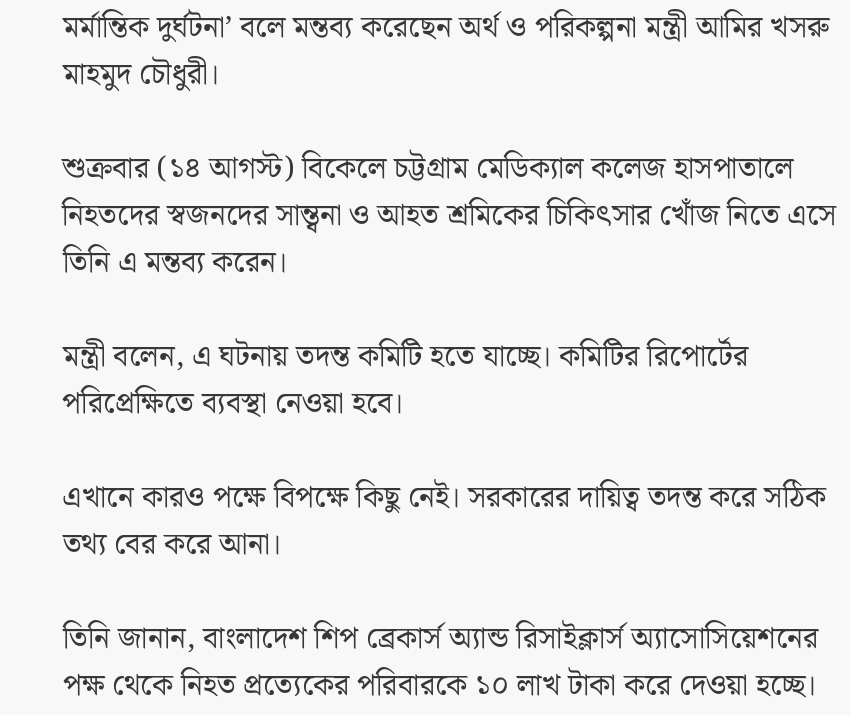মর্মান্তিক দুর্ঘটনা’ বলে মন্তব্য করেছেন অর্থ ও পরিকল্পনা মন্ত্রী আমির খসরু মাহমুদ চৌধুরী।

শুক্রবার (১৪ আগস্ট) বিকেলে চট্টগ্রাম মেডিক্যাল কলেজ হাসপাতালে নিহতদের স্বজনদের সান্ত্বনা ও আহত শ্রমিকের চিকিৎসার খোঁজ নিতে এসে তিনি এ মন্তব্য করেন।

মন্ত্রী বলেন, এ ঘটনায় তদন্ত কমিটি হতে যাচ্ছে। কমিটির রিপোর্টের পরিপ্রেক্ষিতে ব্যবস্থা নেওয়া হবে।

এখানে কারও পক্ষে বিপক্ষে কিছু নেই। সরকারের দায়িত্ব তদন্ত করে সঠিক তথ্য বের করে আনা।

তিনি জানান, বাংলাদেশ শিপ ব্রেকার্স অ্যান্ড রিসাইক্লার্স অ্যাসোসিয়েশনের পক্ষ থেকে নিহত প্রত্যেকের পরিবারকে ১০ লাখ টাকা করে দেওয়া হচ্ছে।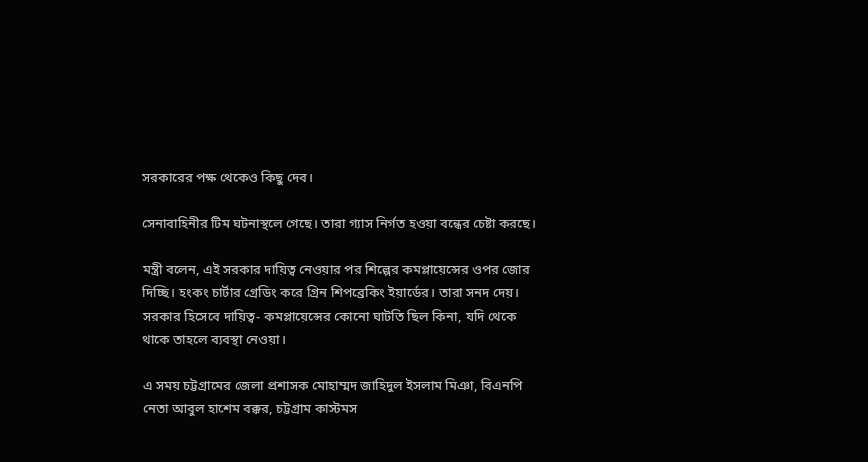সরকারের পক্ষ থেকেও কিছু দেব।

সেনাবাহিনীর টিম ঘটনাস্থলে গেছে। তারা গ্যাস নির্গত হওয়া বন্ধের চেষ্টা করছে।

মন্ত্রী বলেন, এই সরকার দায়িত্ব নেওয়ার পর শিল্পের কমপ্লায়েন্সের ওপর জোর দিচ্ছি। হংকং চার্টার গ্রেডিং করে গ্রিন শিপব্রেকিং ইয়ার্ডের। তারা সনদ দেয়। সরকার হিসেবে দায়িত্ব- কমপ্লায়েন্সের কোনো ঘাটতি ছিল কিনা, যদি থেকে থাকে তাহলে ব্যবস্থা নেওয়া।

এ সময় চট্টগ্রামের জেলা প্রশাসক মোহাম্মদ জাহিদুল ইসলাম মিঞা, বিএনপি নেতা আবুল হাশেম বক্কর, চট্টগ্রাম কাস্টমস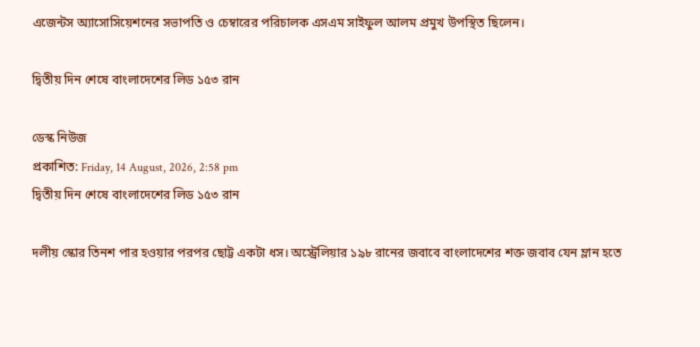এজেন্টস অ্যাসোসিয়েশনের সভাপতি ও চেম্বারের পরিচালক এসএম সাইফুল আলম প্রমুখ উপস্থিত ছিলেন।

দ্বিতীয় দিন শেষে বাংলাদেশের লিড ১৫৩ রান

ডেস্ক নিউজ
প্রকাশিত: Friday, 14 August, 2026, 2:58 pm
দ্বিতীয় দিন শেষে বাংলাদেশের লিড ১৫৩ রান

দলীয় স্কোর তিনশ পার হওয়ার পরপর ছোট্ট একটা ধস। অস্ট্রেলিয়ার ১৯৮ রানের জবাবে বাংলাদেশের শক্ত জবাব যেন ম্লান হতে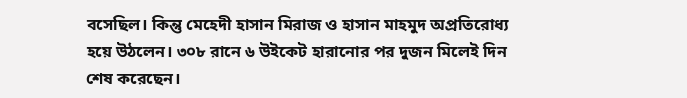বসেছিল। কিন্তু মেহেদী হাসান মিরাজ ও হাসান মাহমুদ অপ্রতিরোধ্য হয়ে উঠলেন। ৩০৮ রানে ৬ উইকেট হারানোর পর দুজন মিলেই দিন শেষ করেছেন।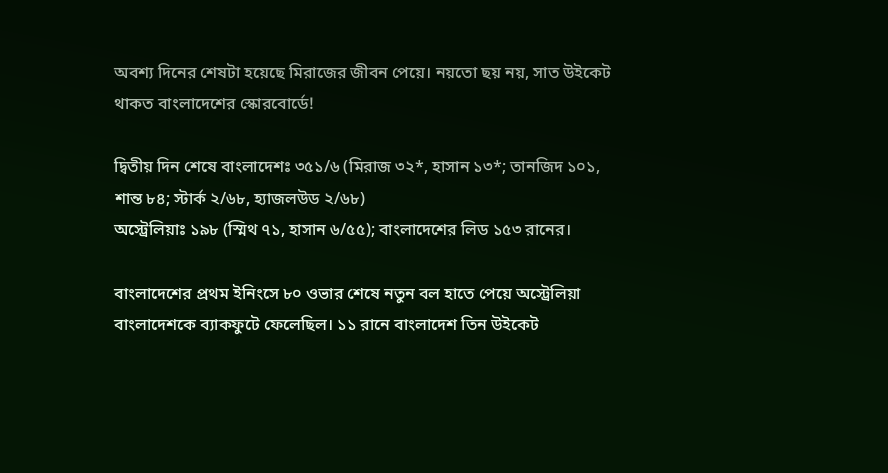অবশ্য দিনের শেষটা হয়েছে মিরাজের জীবন পেয়ে। নয়তো ছয় নয়, সাত উইকেট থাকত বাংলাদেশের স্কোরবোর্ডে!

দ্বিতীয় দিন শেষে বাংলাদেশঃ ৩৫১/৬ (মিরাজ ৩২*, হাসান ১৩*; তানজিদ ১০১, শান্ত ৮৪; স্টার্ক ২/৬৮, হ্যাজলউড ২/৬৮)
অস্ট্রেলিয়াঃ ১৯৮ (স্মিথ ৭১, হাসান ৬/৫৫); বাংলাদেশের লিড ১৫৩ রানের।

বাংলাদেশের প্রথম ইনিংসে ৮০ ওভার শেষে নতুন বল হাতে পেয়ে অস্ট্রেলিয়া বাংলাদেশকে ব্যাকফুটে ফেলেছিল। ১১ রানে বাংলাদেশ তিন উইকেট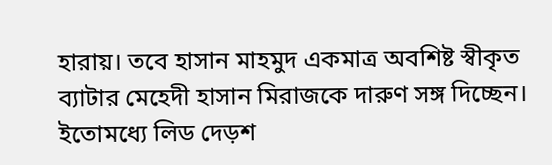হারায়। তবে হাসান মাহমুদ একমাত্র অবশিষ্ট স্বীকৃত ব্যাটার মেহেদী হাসান মিরাজকে দারুণ সঙ্গ দিচ্ছেন। ইতোমধ্যে লিড দেড়শ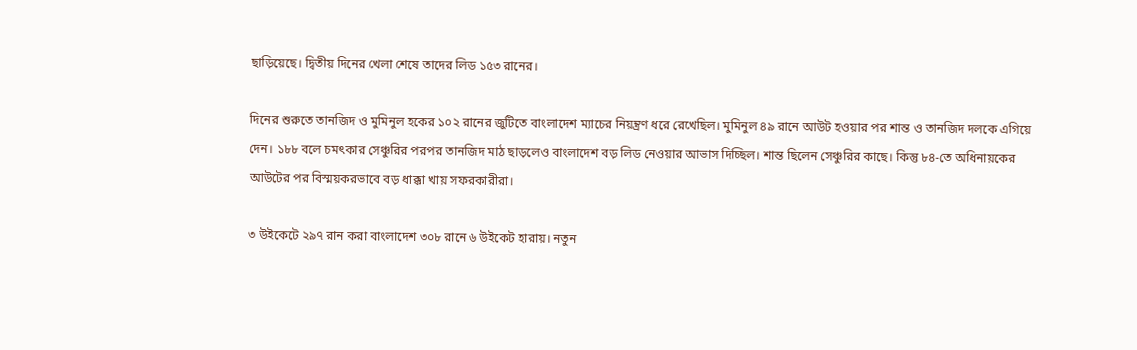ছাড়িয়েছে। দ্বিতীয় দিনের খেলা শেষে তাদের লিড ১৫৩ রানের।

দিনের শুরুতে তানজিদ ও মুমিনুল হকের ১০২ রানের জুটিতে বাংলাদেশ ম্যাচের নিয়ন্ত্রণ ধরে রেখেছিল। মুমিনুল ৪৯ রানে আউট হওয়ার পর শান্ত ও তানজিদ দলকে এগিয়ে দেন। ১৮৮ বলে চমৎকার সেঞ্চুরির পরপর তানজিদ মাঠ ছাড়লেও বাংলাদেশ বড় লিড নেওয়ার আভাস দিচ্ছিল। শান্ত ছিলেন সেঞ্চুরির কাছে। কিন্তু ৮৪-তে অধিনায়কের আউটের পর বিস্ময়করভাবে বড় ধাক্কা খায় সফরকারীরা।

৩ উইকেটে ২৯৭ রান করা বাংলাদেশ ৩০৮ রানে ৬ উইকেট হারায়। নতুন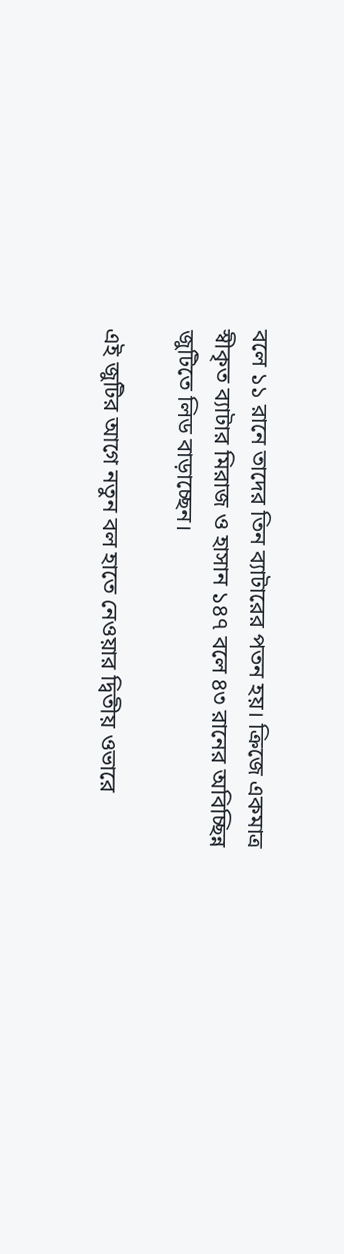বলে ১১ রানে তাদের তিন ব্যাটারের পতন হয়। ক্রিজে একমাত্র স্বীকৃত ব্যাটার মিরাজ ও হাসান ১৪৭ বলে ৪৩ রানের অবিচ্ছিন্ন জুটিতে লিড বাড়াচ্ছেন।

এই জুটির আগে নতুন বল হাতে নেওয়ার দ্বিতীয় ওভারে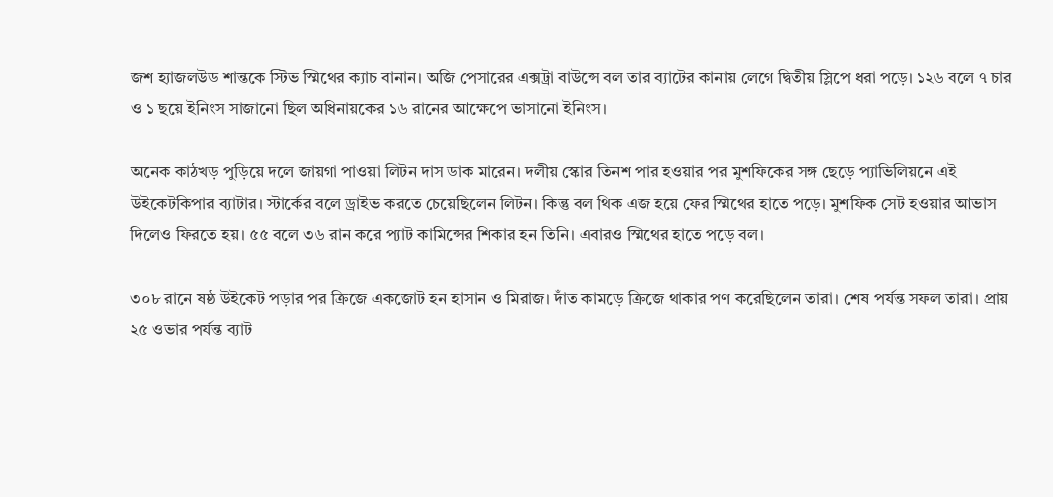জশ হ্যাজলউড শান্তকে স্টিভ স্মিথের ক্যাচ বানান। অজি পেসারের এক্সট্রা বাউন্সে বল তার ব্যাটের কানায় লেগে দ্বিতীয় স্লিপে ধরা পড়ে। ১২৬ বলে ৭ চার ও ১ ছয়ে ইনিংস সাজানো ছিল অধিনায়কের ১৬ রানের আক্ষেপে ভাসানো ইনিংস।

অনেক কাঠখড় পুড়িয়ে দলে জায়গা পাওয়া লিটন দাস ডাক মারেন। দলীয় স্কোর তিনশ পার হওয়ার পর মুশফিকের সঙ্গ ছেড়ে প্যাভিলিয়নে এই উইকেটকিপার ব্যাটার। স্টার্কের বলে ড্রাইভ করতে চেয়েছিলেন লিটন। কিন্তু বল থিক এজ হয়ে ফের স্মিথের হাতে পড়ে। মুশফিক সেট হওয়ার আভাস দিলেও ফিরতে হয়। ৫৫ বলে ৩৬ রান করে প্যাট কামিন্সের শিকার হন তিনি। এবারও স্মিথের হাতে পড়ে বল।

৩০৮ রানে ষষ্ঠ উইকেট পড়ার পর ক্রিজে একজোট হন হাসান ও মিরাজ। দাঁত কামড়ে ক্রিজে থাকার পণ করেছিলেন তারা। শেষ পর্যন্ত সফল তারা। প্রায় ২৫ ওভার পর্যন্ত ব্যাট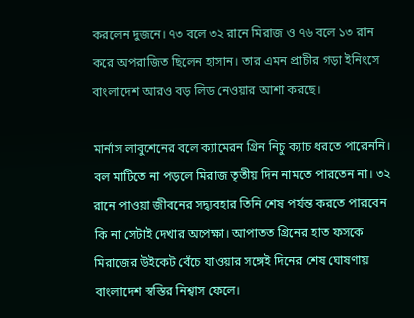করলেন দুজনে। ৭৩ বলে ৩২ রানে মিরাজ ও ৭৬ বলে ১৩ রান করে অপরাজিত ছিলেন হাসান। তার এমন প্রাচীর গড়া ইনিংসে বাংলাদেশ আরও বড় লিড নেওয়ার আশা করছে।

মার্নাস লাবুশেনের বলে ক্যামেরন গ্রিন নিচু ক্যাচ ধরতে পারেননি। বল মাটিতে না পড়লে মিরাজ তৃতীয় দিন নামতে পারতেন না। ৩২ রানে পাওয়া জীবনের সদ্ব্যবহার তিনি শেষ পর্যন্ত করতে পারবেন কি না সেটাই দেখার অপেক্ষা। আপাতত গ্রিনের হাত ফসকে মিরাজের উইকেট বেঁচে যাওয়ার সঙ্গেই দিনের শেষ ঘোষণায় বাংলাদেশ স্বস্তির নিশ্বাস ফেলে।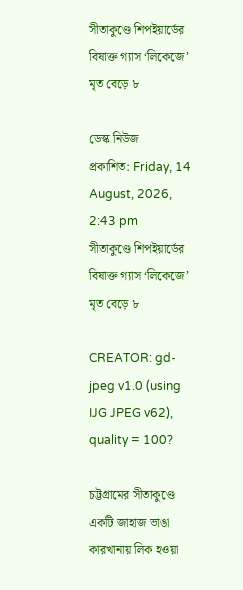সীতাকুণ্ডে শিপইয়ার্ডের বিষাক্ত গ্যাস ‘লিকেজে’ মৃত বেড়ে ৮

ডেস্ক নিউজ
প্রকাশিত: Friday, 14 August, 2026, 2:43 pm
সীতাকুণ্ডে শিপইয়ার্ডের বিষাক্ত গ্যাস ‘লিকেজে’ মৃত বেড়ে ৮

CREATOR: gd-jpeg v1.0 (using IJG JPEG v62), quality = 100?

চট্টগ্রামের সীতাকুণ্ডে একটি জাহাজ ভাঙা কারখানায় লিক হওয়া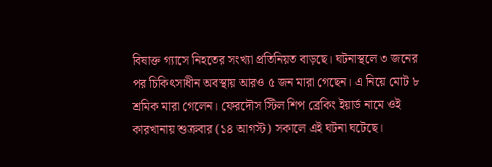বিষাক্ত গ্যাসে নিহতের সংখ্যা প্রতিনিয়ত বাড়ছে। ঘটনাস্থলে ৩ জনের পর চিকিৎসাধীন অবস্থায় আরও ৫ জন মারা গেছেন। এ নিয়ে মোট ৮ শ্রমিক মারা গেলেন। ফেরদৌস স্টিল শিপ ব্রেকিং ইয়ার্ড নামে ওই কারখানায় শুক্রবার (১৪ আগস্ট) সকালে এই ঘটনা ঘটেছে।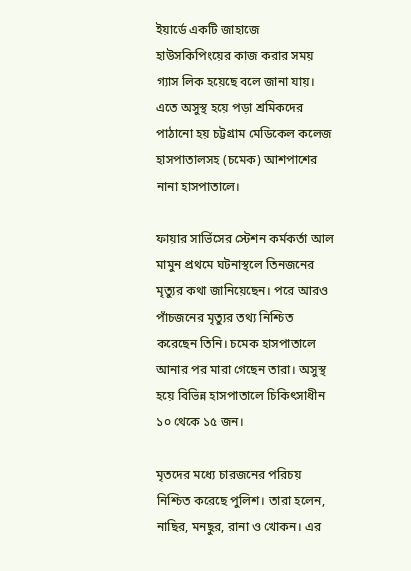ইয়ার্ডে একটি জাহাজে হাউসকিপিংয়ের কাজ করার সময় গ্যাস লিক হয়েছে বলে জানা যায়। এতে অসুস্থ হয়ে পড়া শ্রমিকদের পাঠানো হয় চট্টগ্রাম মেডিকেল কলেজ হাসপাতালসহ (চমেক) আশপাশের নানা হাসপাতালে।

ফায়ার সার্ভিসের স্টেশন কর্মকর্তা আল মামুন প্রথমে ঘটনাস্থলে তিনজনের মৃত্যুর কথা জানিয়েছেন। পরে আরও পাঁচজনের মৃত্যুর তথ্য নিশ্চিত করেছেন তিনি। চমেক হাসপাতালে আনার পর মারা গেছেন তারা। অসুস্থ হয়ে বিভিন্ন হাসপাতালে চিকিৎসাধীন ১০ থেকে ১৫ জন।

মৃতদের মধ্যে চারজনের পরিচয় নিশ্চিত করেছে পুলিশ। তারা হলেন, নাছির, মনছুর, রানা ও খোকন। এর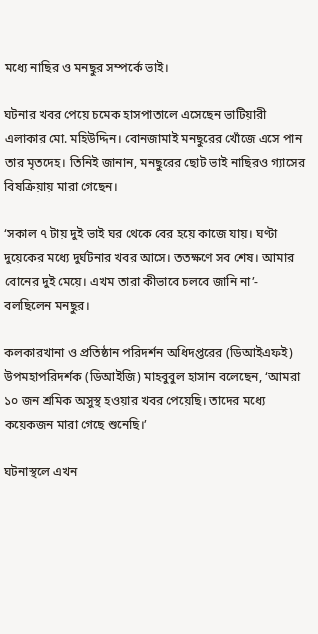মধ্যে নাছির ও মনছুর সম্পর্কে ভাই।

ঘটনার খবর পেয়ে চমেক হাসপাতালে এসেছেন ভাটিয়ারী এলাকার মো. মহিউদ্দিন। বোনজামাই মনছুরের খোঁজে এসে পান তার মৃতদেহ। তিনিই জানান, মনছুরের ছোট ভাই নাছিরও গ্যাসের বিষক্রিয়ায় মারা গেছেন।

‘সকাল ৭ টায় দুই ভাই ঘর থেকে বের হয়ে কাজে যায়। ঘণ্টা দুয়েকের মধ্যে দুর্ঘটনার খবর আসে। ততক্ষণে সব শেষ। আমার বোনের দুই মেয়ে। এখম তারা কীভাবে চলবে জানি না’- বলছিলেন মনছুর।

কলকারখানা ও প্রতিষ্ঠান পরিদর্শন অধিদপ্তরের (ডিআইএফই) উপমহাপরিদর্শক (ডিআইজি) মাহবুবুল হাসান বলেছেন, ‘আমরা ১০ জন শ্রমিক অসুস্থ হওয়ার খবর পেয়েছি। তাদের মধ্যে কয়েকজন মারা গেছে শুনেছি।’

ঘটনাস্থলে এখন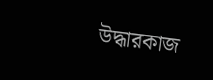উদ্ধারকাজ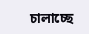চালাচ্ছে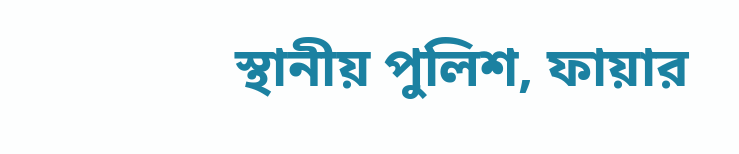স্থানীয় পুলিশ, ফায়ার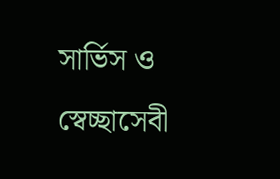সার্ভিস ও স্বেচ্ছাসেবী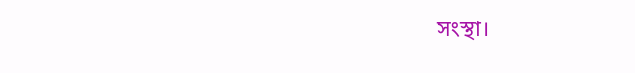সংস্থা।